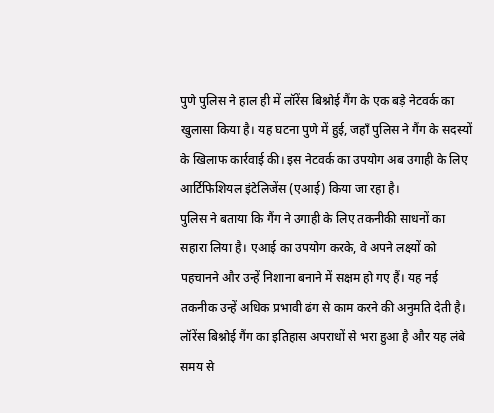पुणे पुलिस ने हाल ही में लॉरेंस बिश्नोई गैंग के एक बड़े नेटवर्क का खुलासा किया है। यह घटना पुणे में हुई, जहाँ पुलिस ने गैंग के सदस्यों के खिलाफ कार्रवाई की। इस नेटवर्क का उपयोग अब उगाही के लिए आर्टिफिशियल इंटेलिजेंस (एआई) किया जा रहा है।
पुलिस ने बताया कि गैंग ने उगाही के लिए तकनीकी साधनों का सहारा लिया है। एआई का उपयोग करके, वे अपने लक्ष्यों को पहचानने और उन्हें निशाना बनाने में सक्षम हो गए हैं। यह नई तकनीक उन्हें अधिक प्रभावी ढंग से काम करने की अनुमति देती है।
लॉरेंस बिश्नोई गैंग का इतिहास अपराधों से भरा हुआ है और यह लंबे समय से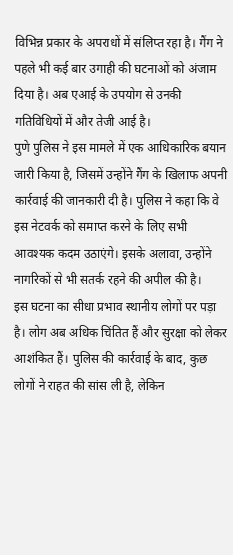विभिन्न प्रकार के अपराधों में संलिप्त रहा है। गैंग ने पहले भी कई बार उगाही की घटनाओं को अंजाम दिया है। अब एआई के उपयोग से उनकी गतिविधियों में और तेजी आई है।
पुणे पुलिस ने इस मामले में एक आधिकारिक बयान जारी किया है, जिसमें उन्होंने गैंग के खिलाफ अपनी कार्रवाई की जानकारी दी है। पुलिस ने कहा कि वे इस नेटवर्क को समाप्त करने के लिए सभी आवश्यक कदम उठाएंगे। इसके अलावा, उन्होंने नागरिकों से भी सतर्क रहने की अपील की है।
इस घटना का सीधा प्रभाव स्थानीय लोगों पर पड़ा है। लोग अब अधिक चिंतित हैं और सुरक्षा को लेकर आशंकित हैं। पुलिस की कार्रवाई के बाद, कुछ लोगों ने राहत की सांस ली है, लेकिन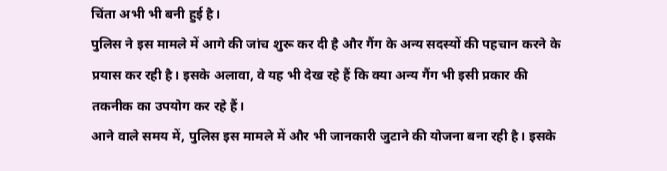चिंता अभी भी बनी हुई है।
पुलिस ने इस मामले में आगे की जांच शुरू कर दी है और गैंग के अन्य सदस्यों की पहचान करने के प्रयास कर रही है। इसके अलावा, वे यह भी देख रहे हैं कि क्या अन्य गैंग भी इसी प्रकार की तकनीक का उपयोग कर रहे हैं।
आने वाले समय में, पुलिस इस मामले में और भी जानकारी जुटाने की योजना बना रही है। इसके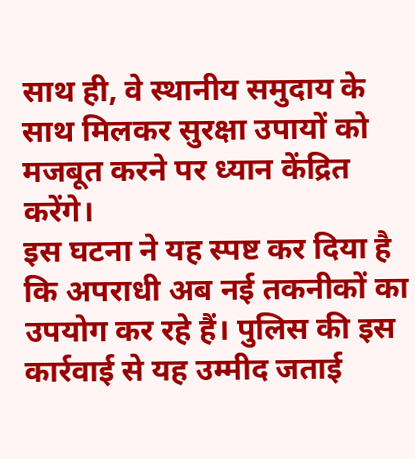साथ ही, वे स्थानीय समुदाय के साथ मिलकर सुरक्षा उपायों को मजबूत करने पर ध्यान केंद्रित करेंगे।
इस घटना ने यह स्पष्ट कर दिया है कि अपराधी अब नई तकनीकों का उपयोग कर रहे हैं। पुलिस की इस कार्रवाई से यह उम्मीद जताई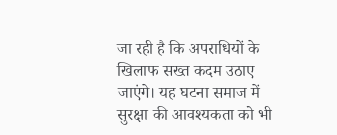जा रही है कि अपराधियों के खिलाफ सख्त कदम उठाए जाएंगे। यह घटना समाज में सुरक्षा की आवश्यकता को भी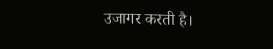उजागर करती है।